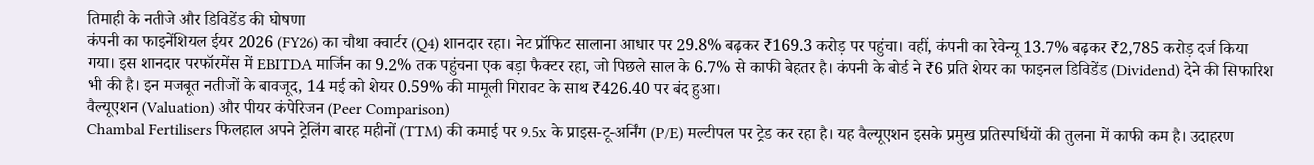तिमाही के नतीजे और डिविडेंड की घोषणा
कंपनी का फाइनेंशियल ईयर 2026 (FY26) का चौथा क्वार्टर (Q4) शानदार रहा। नेट प्रॉफिट सालाना आधार पर 29.8% बढ़कर ₹169.3 करोड़ पर पहुंचा। वहीं, कंपनी का रेवेन्यू 13.7% बढ़कर ₹2,785 करोड़ दर्ज किया गया। इस शानदार परफॉरमेंस में EBITDA मार्जिन का 9.2% तक पहुंचना एक बड़ा फैक्टर रहा, जो पिछले साल के 6.7% से काफी बेहतर है। कंपनी के बोर्ड ने ₹6 प्रति शेयर का फाइनल डिविडेंड (Dividend) देने की सिफारिश भी की है। इन मजबूत नतीजों के बावजूद, 14 मई को शेयर 0.59% की मामूली गिरावट के साथ ₹426.40 पर बंद हुआ।
वैल्यूएशन (Valuation) और पीयर कंपेरिजन (Peer Comparison)
Chambal Fertilisers फिलहाल अपने ट्रेलिंग बारह महीनों (TTM) की कमाई पर 9.5x के प्राइस-टू-अर्निंग (P/E) मल्टीपल पर ट्रेड कर रहा है। यह वैल्यूएशन इसके प्रमुख प्रतिस्पर्धियों की तुलना में काफी कम है। उदाहरण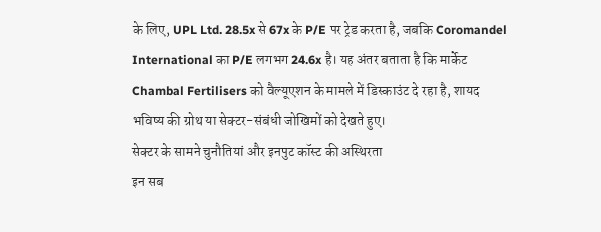के लिए, UPL Ltd. 28.5x से 67x के P/E पर ट्रेड करता है, जबकि Coromandel International का P/E लगभग 24.6x है। यह अंतर बताता है कि मार्केट Chambal Fertilisers को वैल्यूएशन के मामले में डिस्काउंट दे रहा है, शायद भविष्य की ग्रोथ या सेक्टर-संबंधी जोखिमों को देखते हुए।
सेक्टर के सामने चुनौतियां और इनपुट कॉस्ट की अस्थिरता
इन सब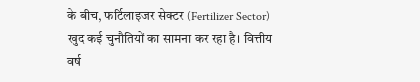के बीच, फर्टिलाइजर सेक्टर (Fertilizer Sector) खुद कई चुनौतियों का सामना कर रहा है। वित्तीय वर्ष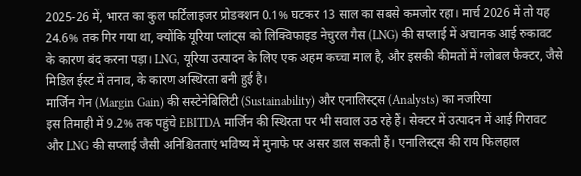2025-26 में, भारत का कुल फर्टिलाइजर प्रोडक्शन 0.1% घटकर 13 साल का सबसे कमजोर रहा। मार्च 2026 में तो यह 24.6% तक गिर गया था, क्योंकि यूरिया प्लांट्स को लिक्विफाइड नेचुरल गैस (LNG) की सप्लाई में अचानक आई रुकावट के कारण बंद करना पड़ा। LNG, यूरिया उत्पादन के लिए एक अहम कच्चा माल है, और इसकी कीमतों में ग्लोबल फैक्टर, जैसे मिडिल ईस्ट में तनाव, के कारण अस्थिरता बनी हुई है।
मार्जिन गेन (Margin Gain) की सस्टेनेबिलिटी (Sustainability) और एनालिस्ट्स (Analysts) का नजरिया
इस तिमाही में 9.2% तक पहुंचे EBITDA मार्जिन की स्थिरता पर भी सवाल उठ रहे हैं। सेक्टर में उत्पादन में आई गिरावट और LNG की सप्लाई जैसी अनिश्चितताएं भविष्य में मुनाफे पर असर डाल सकती हैं। एनालिस्ट्स की राय फिलहाल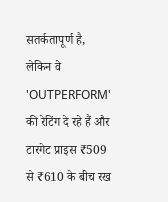सतर्कतापूर्ण है, लेकिन वे 'OUTPERFORM' की रेटिंग दे रहे हैं और टारगेट प्राइस ₹509 से ₹610 के बीच रख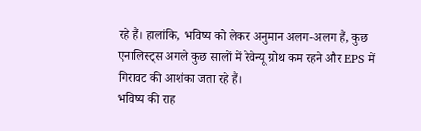रहे हैं। हालांकि, भविष्य को लेकर अनुमान अलग-अलग हैं, कुछ एनालिस्ट्स अगले कुछ सालों में रेवेन्यू ग्रोथ कम रहने और EPS में गिरावट की आशंका जता रहे हैं।
भविष्य की राह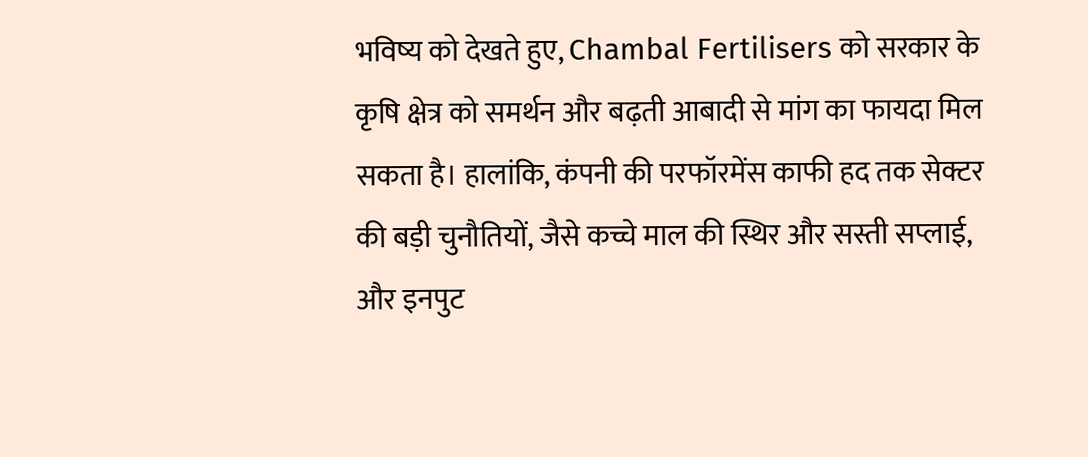भविष्य को देखते हुए, Chambal Fertilisers को सरकार के कृषि क्षेत्र को समर्थन और बढ़ती आबादी से मांग का फायदा मिल सकता है। हालांकि, कंपनी की परफॉरमेंस काफी हद तक सेक्टर की बड़ी चुनौतियों, जैसे कच्चे माल की स्थिर और सस्ती सप्लाई, और इनपुट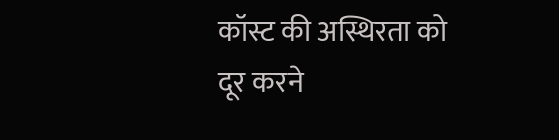कॉस्ट की अस्थिरता को दूर करने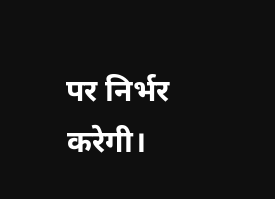पर निर्भर करेगी।